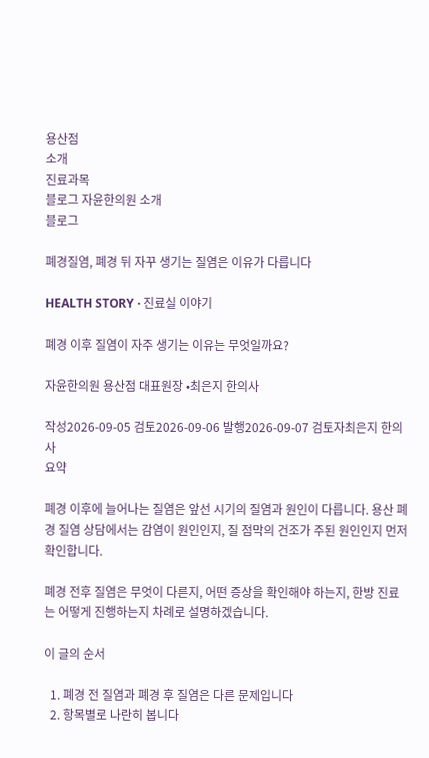용산점
소개
진료과목
블로그 자윤한의원 소개
블로그

폐경질염, 폐경 뒤 자꾸 생기는 질염은 이유가 다릅니다

HEALTH STORY · 진료실 이야기

폐경 이후 질염이 자주 생기는 이유는 무엇일까요?

자윤한의원 용산점 대표원장 •최은지 한의사

작성2026-09-05 검토2026-09-06 발행2026-09-07 검토자최은지 한의사
요약

폐경 이후에 늘어나는 질염은 앞선 시기의 질염과 원인이 다릅니다. 용산 폐경 질염 상담에서는 감염이 원인인지, 질 점막의 건조가 주된 원인인지 먼저 확인합니다.

폐경 전후 질염은 무엇이 다른지, 어떤 증상을 확인해야 하는지, 한방 진료는 어떻게 진행하는지 차례로 설명하겠습니다.

이 글의 순서

  1. 폐경 전 질염과 폐경 후 질염은 다른 문제입니다
  2. 항목별로 나란히 봅니다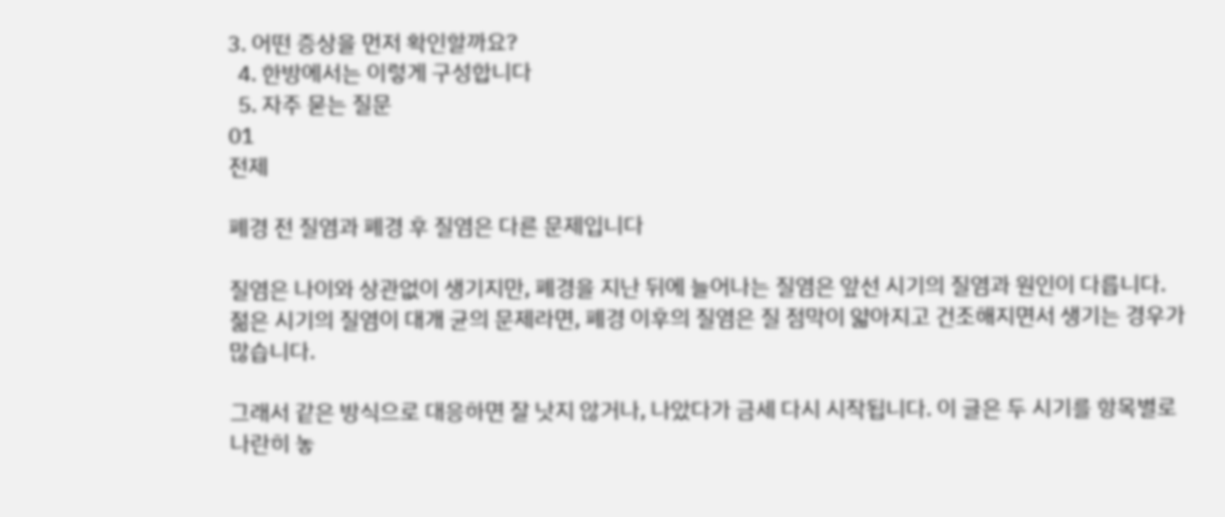3. 어떤 증상을 먼저 확인할까요?
  4. 한방에서는 이렇게 구성합니다
  5. 자주 묻는 질문
01
전제

폐경 전 질염과 폐경 후 질염은 다른 문제입니다

질염은 나이와 상관없이 생기지만, 폐경을 지난 뒤에 늘어나는 질염은 앞선 시기의 질염과 원인이 다릅니다. 젊은 시기의 질염이 대개 균의 문제라면, 폐경 이후의 질염은 질 점막이 얇아지고 건조해지면서 생기는 경우가 많습니다.

그래서 같은 방식으로 대응하면 잘 낫지 않거나, 나았다가 금세 다시 시작됩니다. 이 글은 두 시기를 항목별로 나란히 놓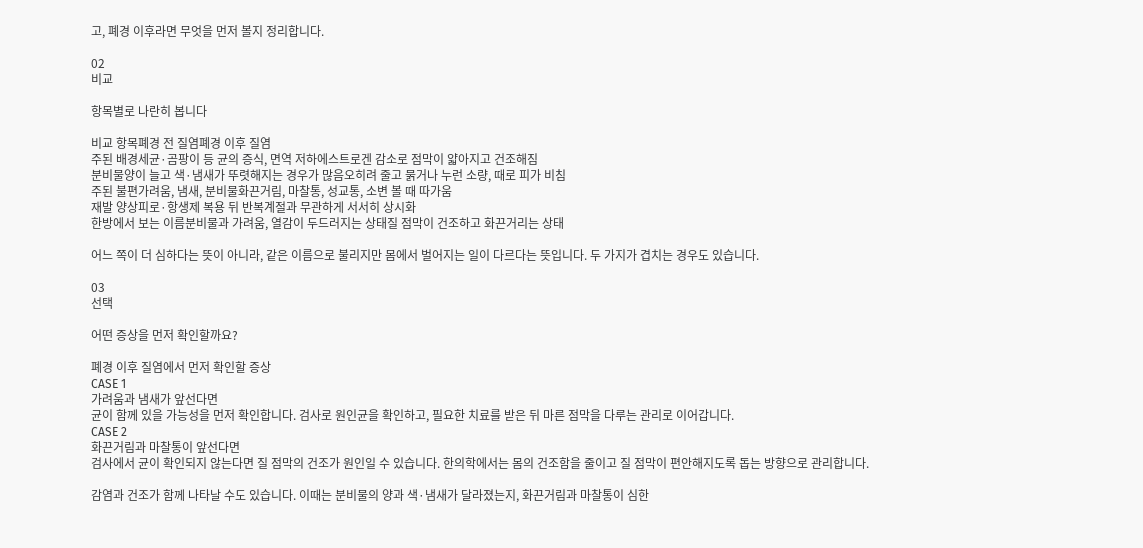고, 폐경 이후라면 무엇을 먼저 볼지 정리합니다.

02
비교

항목별로 나란히 봅니다

비교 항목폐경 전 질염폐경 이후 질염
주된 배경세균·곰팡이 등 균의 증식, 면역 저하에스트로겐 감소로 점막이 얇아지고 건조해짐
분비물양이 늘고 색·냄새가 뚜렷해지는 경우가 많음오히려 줄고 묽거나 누런 소량, 때로 피가 비침
주된 불편가려움, 냄새, 분비물화끈거림, 마찰통, 성교통, 소변 볼 때 따가움
재발 양상피로·항생제 복용 뒤 반복계절과 무관하게 서서히 상시화
한방에서 보는 이름분비물과 가려움, 열감이 두드러지는 상태질 점막이 건조하고 화끈거리는 상태

어느 쪽이 더 심하다는 뜻이 아니라, 같은 이름으로 불리지만 몸에서 벌어지는 일이 다르다는 뜻입니다. 두 가지가 겹치는 경우도 있습니다.

03
선택

어떤 증상을 먼저 확인할까요?

폐경 이후 질염에서 먼저 확인할 증상
CASE 1
가려움과 냄새가 앞선다면
균이 함께 있을 가능성을 먼저 확인합니다. 검사로 원인균을 확인하고, 필요한 치료를 받은 뒤 마른 점막을 다루는 관리로 이어갑니다.
CASE 2
화끈거림과 마찰통이 앞선다면
검사에서 균이 확인되지 않는다면 질 점막의 건조가 원인일 수 있습니다. 한의학에서는 몸의 건조함을 줄이고 질 점막이 편안해지도록 돕는 방향으로 관리합니다.

감염과 건조가 함께 나타날 수도 있습니다. 이때는 분비물의 양과 색·냄새가 달라졌는지, 화끈거림과 마찰통이 심한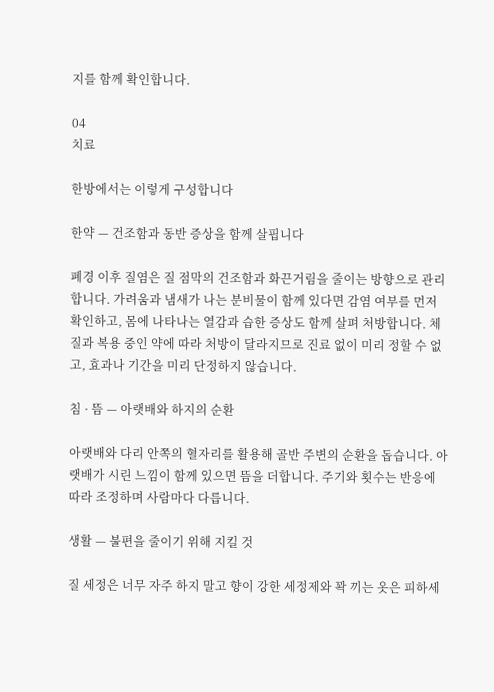지를 함께 확인합니다.

04
치료

한방에서는 이렇게 구성합니다

한약 — 건조함과 동반 증상을 함께 살핍니다

폐경 이후 질염은 질 점막의 건조함과 화끈거림을 줄이는 방향으로 관리합니다. 가려움과 냄새가 나는 분비물이 함께 있다면 감염 여부를 먼저 확인하고, 몸에 나타나는 열감과 습한 증상도 함께 살펴 처방합니다. 체질과 복용 중인 약에 따라 처방이 달라지므로 진료 없이 미리 정할 수 없고, 효과나 기간을 미리 단정하지 않습니다.

침 · 뜸 — 아랫배와 하지의 순환

아랫배와 다리 안쪽의 혈자리를 활용해 골반 주변의 순환을 돕습니다. 아랫배가 시린 느낌이 함께 있으면 뜸을 더합니다. 주기와 횟수는 반응에 따라 조정하며 사람마다 다릅니다.

생활 — 불편을 줄이기 위해 지킬 것

질 세정은 너무 자주 하지 말고 향이 강한 세정제와 꽉 끼는 옷은 피하세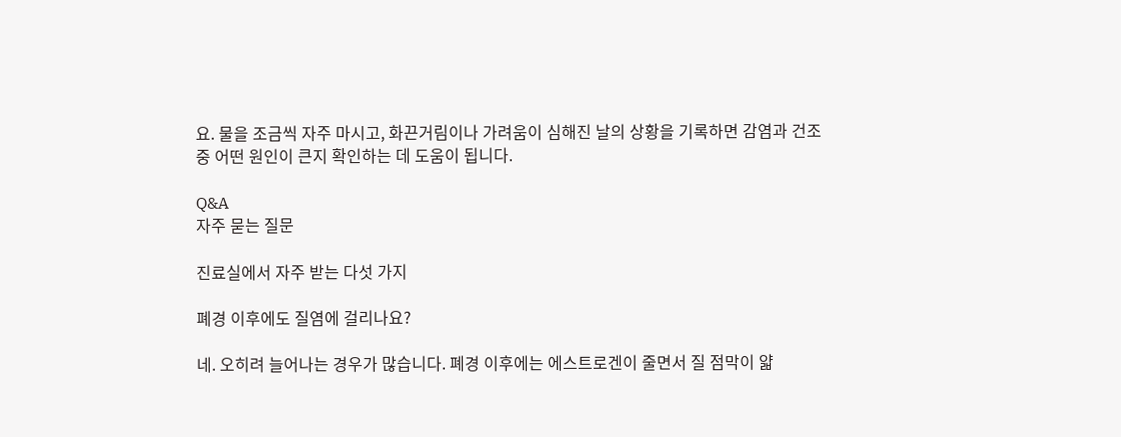요. 물을 조금씩 자주 마시고, 화끈거림이나 가려움이 심해진 날의 상황을 기록하면 감염과 건조 중 어떤 원인이 큰지 확인하는 데 도움이 됩니다.

Q&A
자주 묻는 질문

진료실에서 자주 받는 다섯 가지

폐경 이후에도 질염에 걸리나요?

네. 오히려 늘어나는 경우가 많습니다. 폐경 이후에는 에스트로겐이 줄면서 질 점막이 얇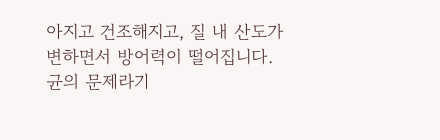아지고 건조해지고, 질 내 산도가 변하면서 방어력이 떨어집니다. 균의 문제라기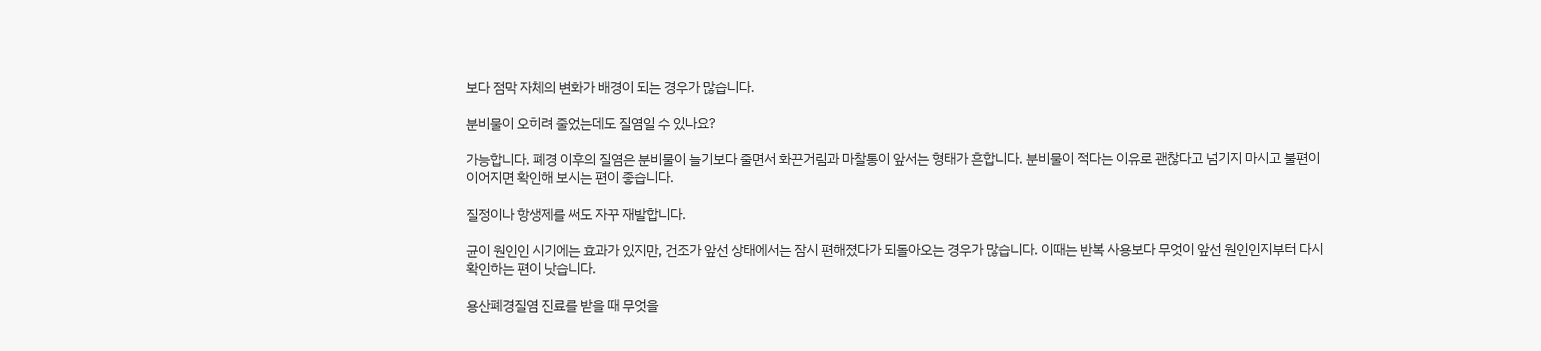보다 점막 자체의 변화가 배경이 되는 경우가 많습니다.

분비물이 오히려 줄었는데도 질염일 수 있나요?

가능합니다. 폐경 이후의 질염은 분비물이 늘기보다 줄면서 화끈거림과 마찰통이 앞서는 형태가 흔합니다. 분비물이 적다는 이유로 괜찮다고 넘기지 마시고 불편이 이어지면 확인해 보시는 편이 좋습니다.

질정이나 항생제를 써도 자꾸 재발합니다.

균이 원인인 시기에는 효과가 있지만, 건조가 앞선 상태에서는 잠시 편해졌다가 되돌아오는 경우가 많습니다. 이때는 반복 사용보다 무엇이 앞선 원인인지부터 다시 확인하는 편이 낫습니다.

용산폐경질염 진료를 받을 때 무엇을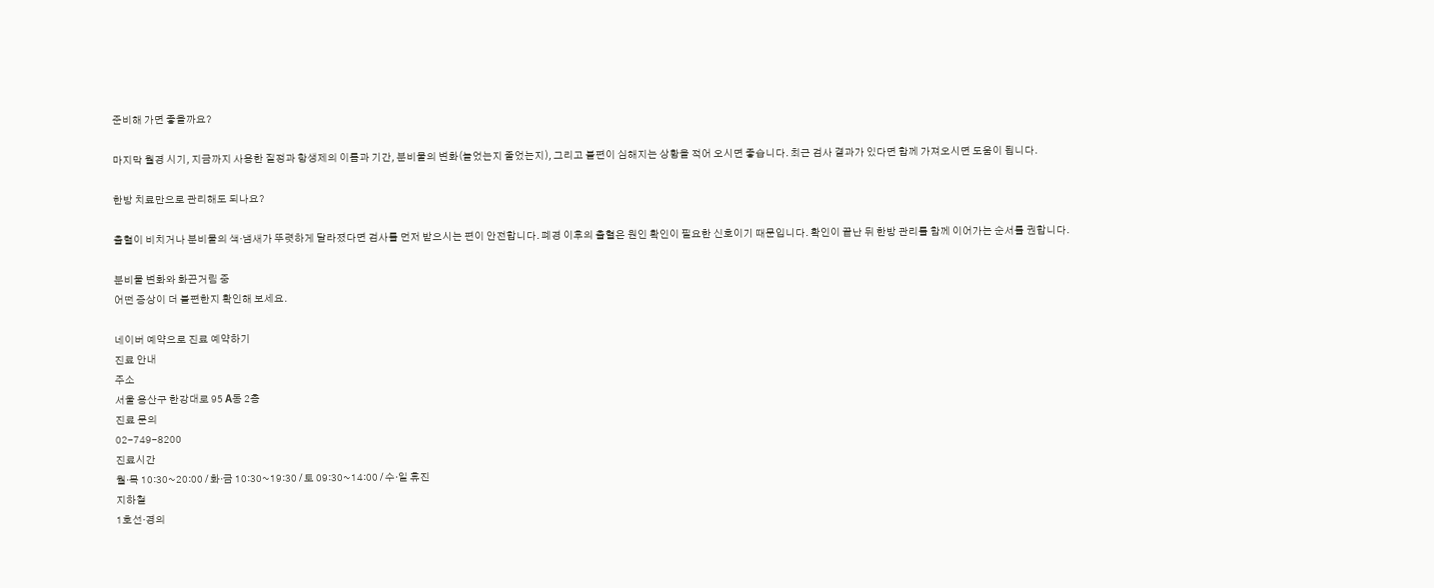준비해 가면 좋을까요?

마지막 월경 시기, 지금까지 사용한 질정과 항생제의 이름과 기간, 분비물의 변화(늘었는지 줄었는지), 그리고 불편이 심해지는 상황을 적어 오시면 좋습니다. 최근 검사 결과가 있다면 함께 가져오시면 도움이 됩니다.

한방 치료만으로 관리해도 되나요?

출혈이 비치거나 분비물의 색·냄새가 뚜렷하게 달라졌다면 검사를 먼저 받으시는 편이 안전합니다. 폐경 이후의 출혈은 원인 확인이 필요한 신호이기 때문입니다. 확인이 끝난 뒤 한방 관리를 함께 이어가는 순서를 권합니다.

분비물 변화와 화끈거림 중
어떤 증상이 더 불편한지 확인해 보세요.

네이버 예약으로 진료 예약하기
진료 안내
주소
서울 용산구 한강대로 95 A동 2층
진료 문의
02-749-8200
진료시간
월·목 10:30~20:00 / 화·금 10:30~19:30 / 토 09:30~14:00 / 수·일 휴진
지하철
1호선·경의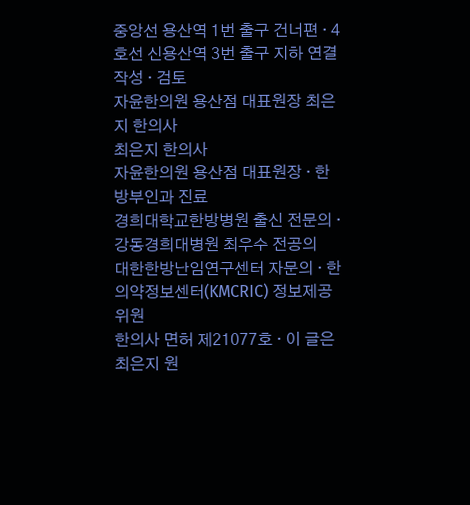중앙선 용산역 1번 출구 건너편 · 4호선 신용산역 3번 출구 지하 연결
작성 · 검토
자윤한의원 용산점 대표원장 최은지 한의사
최은지 한의사
자윤한의원 용산점 대표원장 · 한방부인과 진료
경희대학교한방병원 출신 전문의 · 강동경희대병원 최우수 전공의
대한한방난임연구센터 자문의 · 한의약정보센터(KMCRIC) 정보제공위원
한의사 면허 제21077호 · 이 글은 최은지 원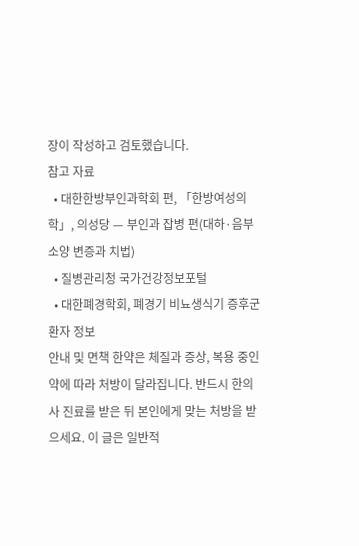장이 작성하고 검토했습니다.
참고 자료
  • 대한한방부인과학회 편, 「한방여성의학」, 의성당 — 부인과 잡병 편(대하·음부 소양 변증과 치법)
  • 질병관리청 국가건강정보포털
  • 대한폐경학회, 폐경기 비뇨생식기 증후군 환자 정보
안내 및 면책 한약은 체질과 증상, 복용 중인 약에 따라 처방이 달라집니다. 반드시 한의사 진료를 받은 뒤 본인에게 맞는 처방을 받으세요. 이 글은 일반적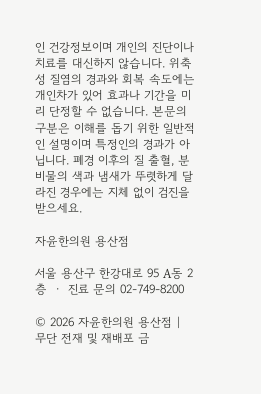인 건강정보이며 개인의 진단이나 치료를 대신하지 않습니다. 위축성 질염의 경과와 회복 속도에는 개인차가 있어 효과나 기간을 미리 단정할 수 없습니다. 본문의 구분은 이해를 돕기 위한 일반적인 설명이며 특정인의 경과가 아닙니다. 폐경 이후의 질 출혈, 분비물의 색과 냄새가 뚜렷하게 달라진 경우에는 지체 없이 검진을 받으세요.

자윤한의원 용산점

서울 용산구 한강대로 95 A동 2층  ·  진료 문의 02-749-8200

© 2026 자윤한의원 용산점 | 무단 전재 및 재배포 금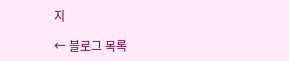지

← 블로그 목록